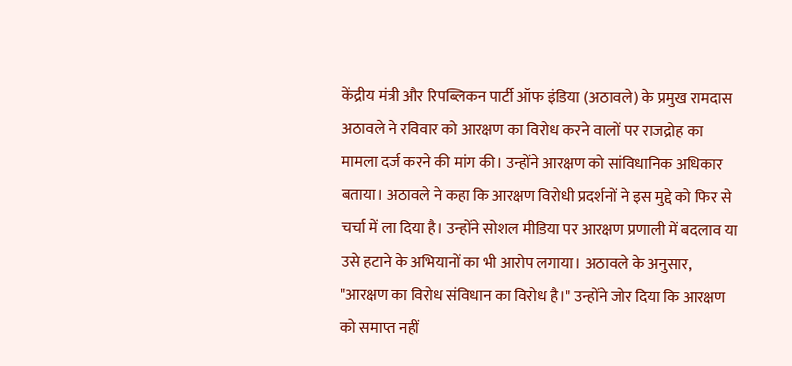केंद्रीय मंत्री और रिपब्लिकन पार्टी ऑफ इंडिया (अठावले) के प्रमुख रामदास अठावले ने रविवार को आरक्षण का विरोध करने वालों पर राजद्रोह का मामला दर्ज करने की मांग की। उन्होंने आरक्षण को सांविधानिक अधिकार बताया। अठावले ने कहा कि आरक्षण विरोधी प्रदर्शनों ने इस मुद्दे को फिर से चर्चा में ला दिया है। उन्होंने सोशल मीडिया पर आरक्षण प्रणाली में बदलाव या उसे हटाने के अभियानों का भी आरोप लगाया। अठावले के अनुसार, "आरक्षण का विरोध संविधान का विरोध है।" उन्होंने जोर दिया कि आरक्षण को समाप्त नहीं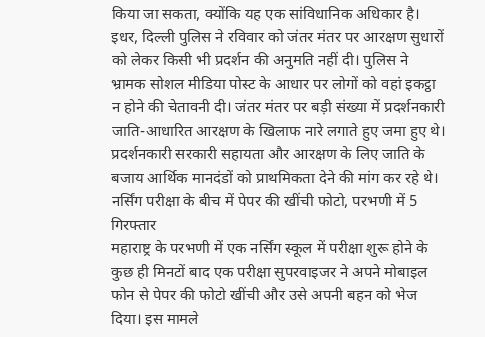किया जा सकता, क्योंकि यह एक सांविधानिक अधिकार है। इधर, दिल्ली पुलिस ने रविवार को जंतर मंतर पर आरक्षण सुधारों को लेकर किसी भी प्रदर्शन की अनुमति नहीं दी। पुलिस ने भ्रामक सोशल मीडिया पोस्ट के आधार पर लोगों को वहां इकट्ठा न होने की चेतावनी दी। जंतर मंतर पर बड़ी संख्या में प्रदर्शनकारी जाति-आधारित आरक्षण के खिलाफ नारे लगाते हुए जमा हुए थे। प्रदर्शनकारी सरकारी सहायता और आरक्षण के लिए जाति के बजाय आर्थिक मानदंडों को प्राथमिकता देने की मांग कर रहे थे।
नर्सिंग परीक्षा के बीच में पेपर की खींची फोटो, परभणी में 5 गिरफ्तार
महाराष्ट्र के परभणी में एक नर्सिंग स्कूल में परीक्षा शुरू होने के कुछ ही मिनटों बाद एक परीक्षा सुपरवाइजर ने अपने मोबाइल फोन से पेपर की फोटो खींची और उसे अपनी बहन को भेज दिया। इस मामले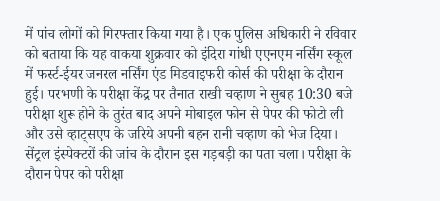में पांच लोगों को गिरफ्तार किया गया है। एक पुलिस अधिकारी ने रविवार को बताया कि यह वाकया शुक्रवार को इंदिरा गांधी एएनएम नर्सिंग स्कूल में फर्स्ट-ईयर जनरल नर्सिंग एंड मिडवाइफरी कोर्स की परीक्षा के दौरान हुई। परभणी के परीक्षा केंद्र पर तैनात राखी चव्हाण ने सुबह 10:30 बजे परीक्षा शुरू होने के तुरंत बाद अपने मोबाइल फोन से पेपर की फोटो ली और उसे व्हाट्सएप के जरिये अपनी बहन रानी चव्हाण को भेज दिया। सेंट्रल इंस्पेक्टरों की जांच के दौरान इस गड़बड़ी का पता चला। परीक्षा के दौरान पेपर को परीक्षा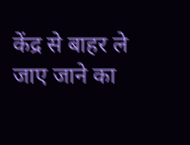केंद्र से बाहर ले जाए जाने का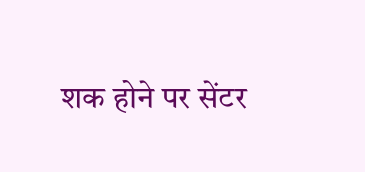शक होने पर सेंटर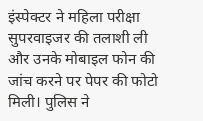इंस्पेक्टर ने महिला परीक्षा सुपरवाइजर की तलाशी ली और उनके मोबाइल फोन की जांच करने पर पेपर की फोटो मिली। पुलिस ने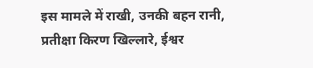इस मामले में राखी, उनकी बहन रानी, प्रतीक्षा किरण खिल्लारे, ईश्वर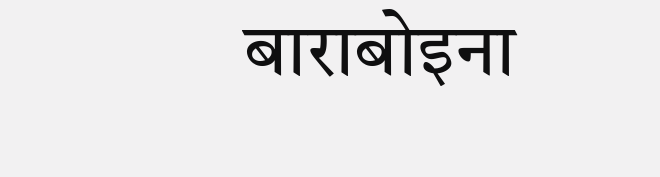बाराबोइना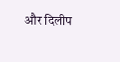और दिलीप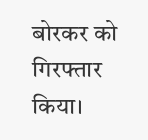बोरकर को गिरफ्तार किया।